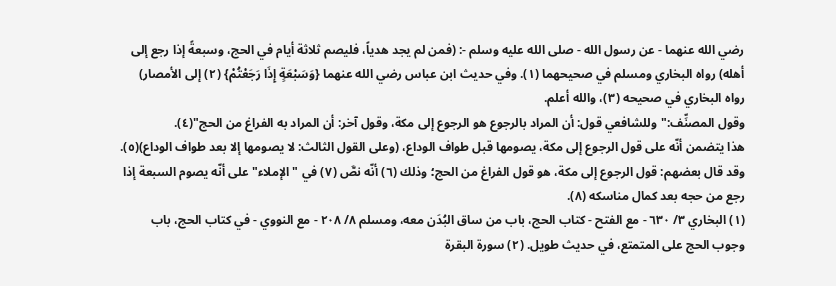رضي الله عنهما - عن رسول الله - صلى الله عليه وسلم -: (فمن لم يجد هدياً، فليصم ثلاثة أيام في الحج، وسبعةً إذا رجع إلى أهله) رواه البخاري ومسلم في صحيحهما (١). وفي حديث ابن عباس رضي الله عنهما {وَسَبْعَةٍ إِذَا رَجَعْتُمْ} (٢) إلى الأمصار) رواه البخاري في صحيحه (٣)، والله أعلم.
وقول المصنِّف:"وللشافعي قول: أن المراد بالرجوع هو الرجوع إلى مكة، وقول آخر: أن المراد به الفراغ من الحج"(٤).
هذا يتضمن أنّه على قول الرجوع إلى مكة، يصومها قبل طواف الوداع، (وعلى القول الثالث: لا يصومها إلا بعد طواف الوداع)(٥).
وقد قال بعضهم: قول الرجوع إلى مكة، هو قول الفراغ من الحج؛ وذلك (٦) أنّه نصَّ (٧) في "الإملاء" على أنّه يصوم السبعة إذا رجع من حجه بعد كمال مناسكه (٨).
(١) البخاري ٣/ ٦٣٠ - مع الفتح - كتاب الحج، باب من ساق البُدَن معه، ومسلم ٨/ ٢٠٨ - مع النووي - في كتاب الحج، باب وجوب الحج على المتمتع، في حديث طويل. (٢) سورة البقرة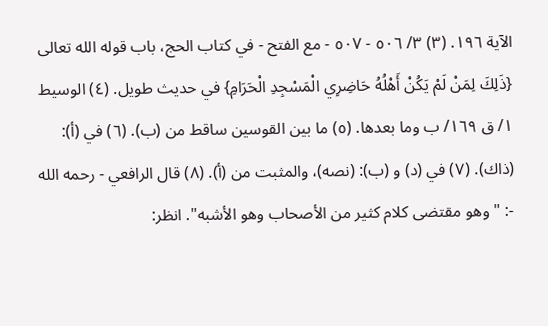الآية ١٩٦. (٣) ٣/ ٥٠٦ - ٥٠٧ - مع الفتح - في كتاب الحج، باب قوله الله تعالى {ذَلِكَ لِمَنْ لَمْ يَكُنْ أَهْلُهُ حَاضِرِي الْمَسْجِدِ الْحَرَامِ} في حديث طويل. (٤) الوسيط ١/ ق ١٦٩/ ب وما بعدها. (٥) ما بين القوسين ساقط من (ب). (٦) في (أ): (ذاك). (٧) في (د) و (ب): (نصه)، والمثبت من (أ). (٨) قال الرافعي - رحمه الله -: "وهو مقتضى كلام كثير من الأصحاب وهو الأشبه". انظر: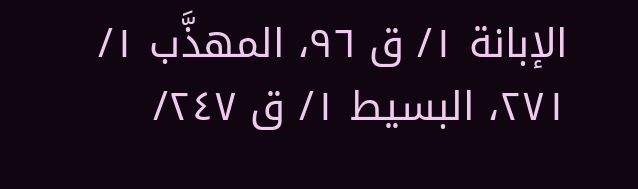الإبانة ١/ ق ٩٦، المهذَّب ١/ ٢٧١، البسيط ١/ ق ٢٤٧/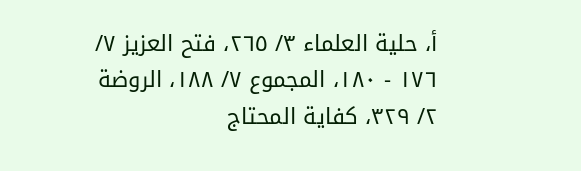أ، حلية العلماء ٣/ ٢٦٥، فتح العزيز ٧/ ١٧٦ - ١٨٠، المجموع ٧/ ١٨٨، الروضة ٢/ ٣٢٩، كفاية المحتاج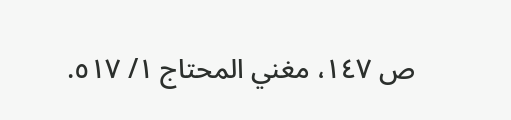ص ١٤٧، مغني المحتاج ١/ ٥١٧.